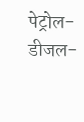पेट्रोल-डीजल-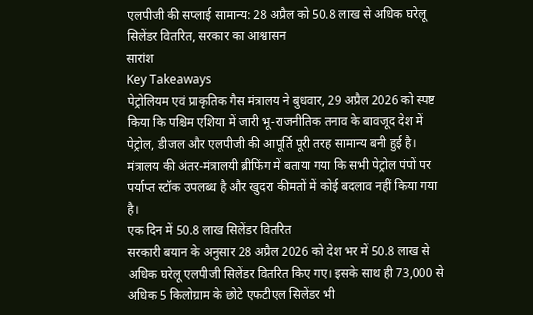एलपीजी की सप्लाई सामान्य: 28 अप्रैल को 50.8 लाख से अधिक घरेलू सिलेंडर वितरित, सरकार का आश्वासन
सारांश
Key Takeaways
पेट्रोलियम एवं प्राकृतिक गैस मंत्रालय ने बुधवार, 29 अप्रैल 2026 को स्पष्ट किया कि पश्चिम एशिया में जारी भू-राजनीतिक तनाव के बावजूद देश में पेट्रोल, डीजल और एलपीजी की आपूर्ति पूरी तरह सामान्य बनी हुई है। मंत्रालय की अंतर-मंत्रालयी ब्रीफिंग में बताया गया कि सभी पेट्रोल पंपों पर पर्याप्त स्टॉक उपलब्ध है और खुदरा कीमतों में कोई बदलाव नहीं किया गया है।
एक दिन में 50.8 लाख सिलेंडर वितरित
सरकारी बयान के अनुसार 28 अप्रैल 2026 को देश भर में 50.8 लाख से अधिक घरेलू एलपीजी सिलेंडर वितरित किए गए। इसके साथ ही 73,000 से अधिक 5 किलोग्राम के छोटे एफटीएल सिलेंडर भी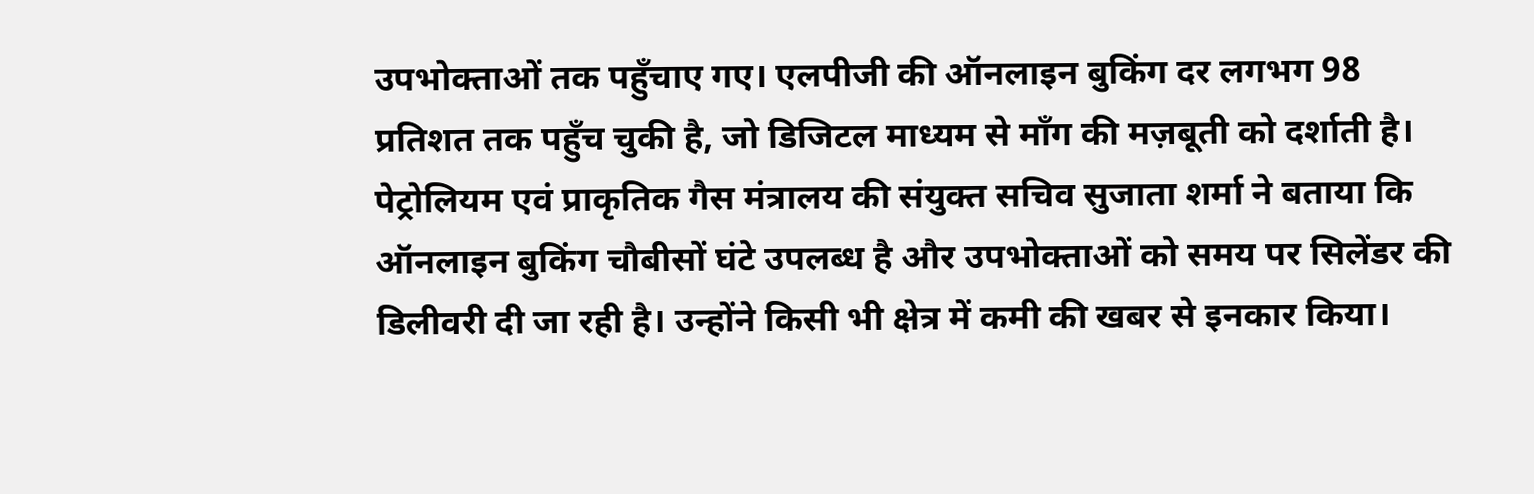उपभोक्ताओं तक पहुँचाए गए। एलपीजी की ऑनलाइन बुकिंग दर लगभग 98 प्रतिशत तक पहुँच चुकी है, जो डिजिटल माध्यम से माँग की मज़बूती को दर्शाती है।
पेट्रोलियम एवं प्राकृतिक गैस मंत्रालय की संयुक्त सचिव सुजाता शर्मा ने बताया कि ऑनलाइन बुकिंग चौबीसों घंटे उपलब्ध है और उपभोक्ताओं को समय पर सिलेंडर की डिलीवरी दी जा रही है। उन्होंने किसी भी क्षेत्र में कमी की खबर से इनकार किया।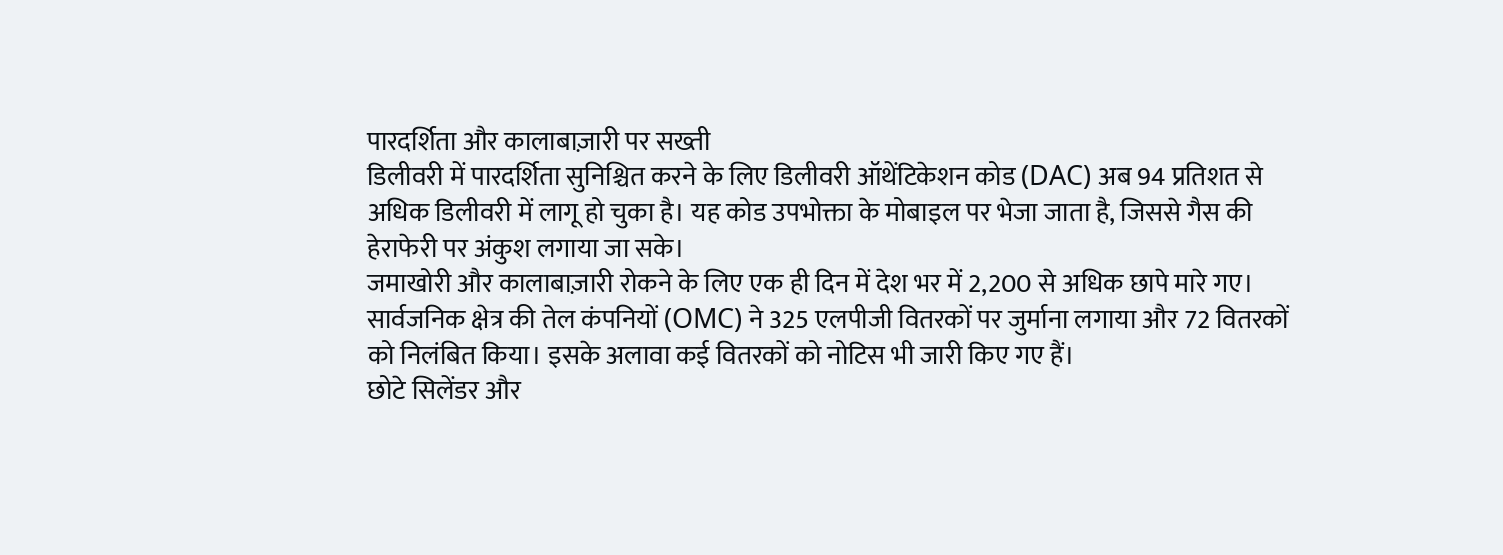पारदर्शिता और कालाबाज़ारी पर सख्ती
डिलीवरी में पारदर्शिता सुनिश्चित करने के लिए डिलीवरी ऑथेंटिकेशन कोड (DAC) अब 94 प्रतिशत से अधिक डिलीवरी में लागू हो चुका है। यह कोड उपभोक्ता के मोबाइल पर भेजा जाता है, जिससे गैस की हेराफेरी पर अंकुश लगाया जा सके।
जमाखोरी और कालाबाज़ारी रोकने के लिए एक ही दिन में देश भर में 2,200 से अधिक छापे मारे गए। सार्वजनिक क्षेत्र की तेल कंपनियों (OMC) ने 325 एलपीजी वितरकों पर जुर्माना लगाया और 72 वितरकों को निलंबित किया। इसके अलावा कई वितरकों को नोटिस भी जारी किए गए हैं।
छोटे सिलेंडर और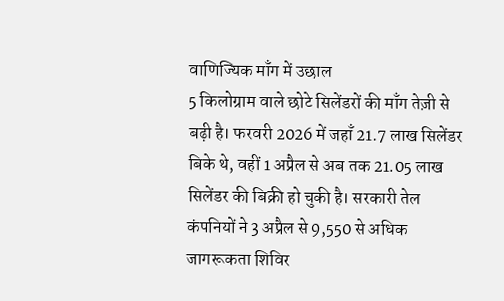वाणिज्यिक माँग में उछाल
5 किलोग्राम वाले छोटे सिलेंडरों की माँग तेज़ी से बढ़ी है। फरवरी 2026 में जहाँ 21.7 लाख सिलेंडर बिके थे, वहीं 1 अप्रैल से अब तक 21.05 लाख सिलेंडर की बिक्री हो चुकी है। सरकारी तेल कंपनियों ने 3 अप्रैल से 9,550 से अधिक जागरूकता शिविर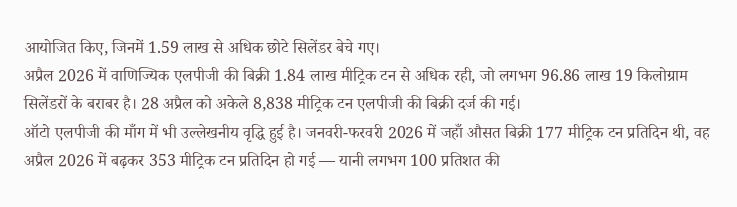आयोजित किए, जिनमें 1.59 लाख से अधिक छोटे सिलेंडर बेचे गए।
अप्रैल 2026 में वाणिज्यिक एलपीजी की बिक्री 1.84 लाख मीट्रिक टन से अधिक रही, जो लगभग 96.86 लाख 19 किलोग्राम सिलेंडरों के बराबर है। 28 अप्रैल को अकेले 8,838 मीट्रिक टन एलपीजी की बिक्री दर्ज की गई।
ऑटो एलपीजी की माँग में भी उल्लेखनीय वृद्धि हुई है। जनवरी-फरवरी 2026 में जहाँ औसत बिक्री 177 मीट्रिक टन प्रतिदिन थी, वह अप्रैल 2026 में बढ़कर 353 मीट्रिक टन प्रतिदिन हो गई — यानी लगभग 100 प्रतिशत की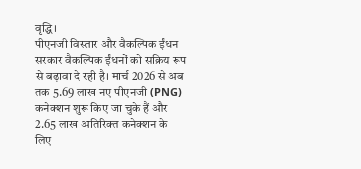वृद्धि।
पीएनजी विस्तार और वैकल्पिक ईंधन
सरकार वैकल्पिक ईंधनों को सक्रिय रूप से बढ़ावा दे रही है। मार्च 2026 से अब तक 5.69 लाख नए पीएनजी (PNG) कनेक्शन शुरू किए जा चुके हैं और 2.65 लाख अतिरिक्त कनेक्शन के लिए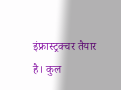इंफ्रास्ट्रक्चर तैयार है। कुल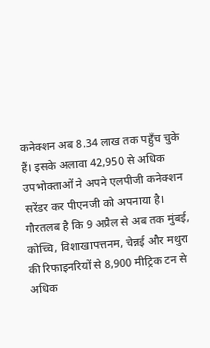कनेक्शन अब 8.34 लाख तक पहुँच चुके हैं। इसके अलावा 42,950 से अधिक उपभोक्ताओं ने अपने एलपीजी कनेक्शन सरेंडर कर पीएनजी को अपनाया है।
गौरतलब है कि 9 अप्रैल से अब तक मुंबई, कोच्चि, विशाखापत्तनम, चेन्नई और मथुरा की रिफाइनरियों से 8,900 मीट्रिक टन से अधिक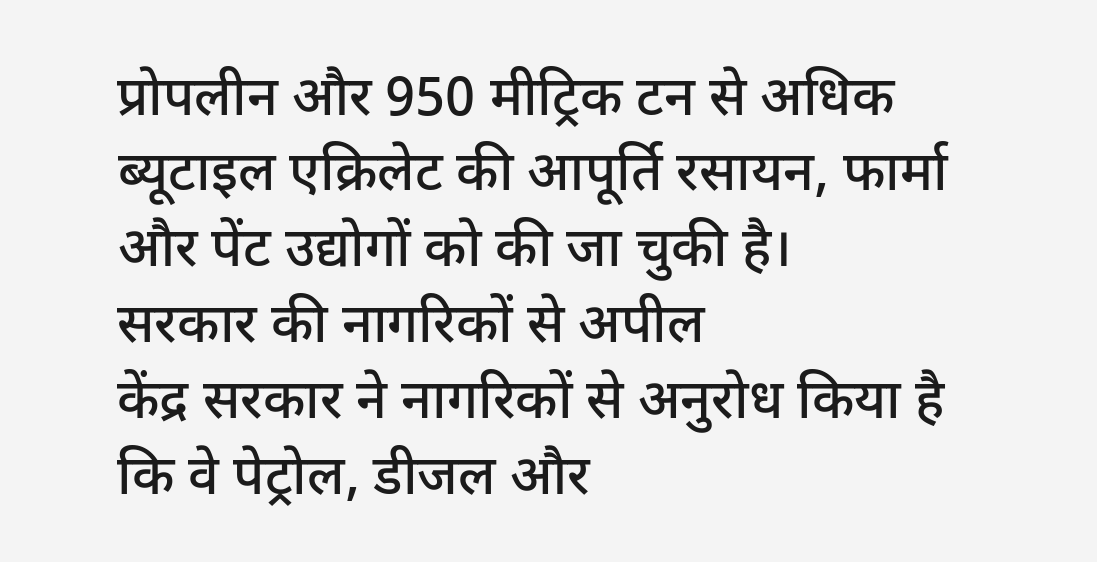प्रोपलीन और 950 मीट्रिक टन से अधिक ब्यूटाइल एक्रिलेट की आपूर्ति रसायन, फार्मा और पेंट उद्योगों को की जा चुकी है।
सरकार की नागरिकों से अपील
केंद्र सरकार ने नागरिकों से अनुरोध किया है कि वे पेट्रोल, डीजल और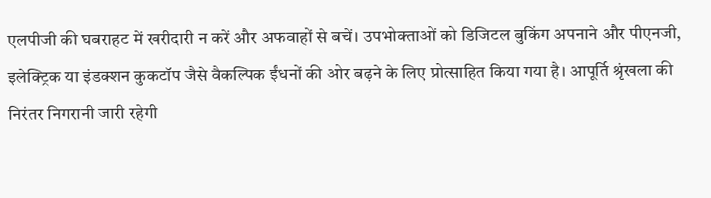एलपीजी की घबराहट में खरीदारी न करें और अफवाहों से बचें। उपभोक्ताओं को डिजिटल बुकिंग अपनाने और पीएनजी, इलेक्ट्रिक या इंडक्शन कुकटॉप जैसे वैकल्पिक ईंधनों की ओर बढ़ने के लिए प्रोत्साहित किया गया है। आपूर्ति श्रृंखला की निरंतर निगरानी जारी रहेगी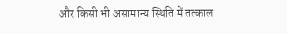और किसी भी असामान्य स्थिति में तत्काल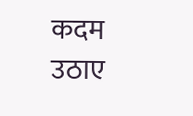कदम उठाए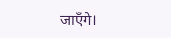जाएँगे।